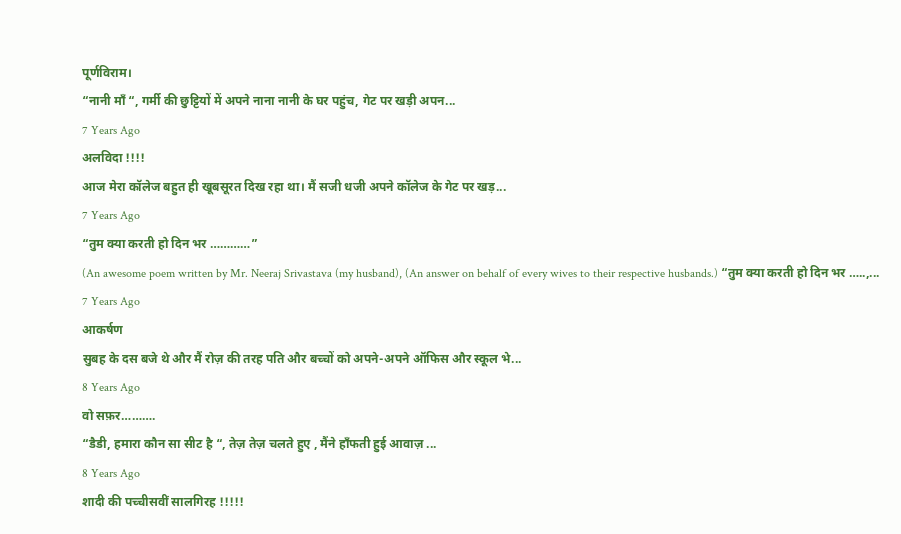पूर्णविराम।
“नानी माँ “, गर्मी की छुट्टियों में अपने नाना नानी के घर पहुंच, गेट पर खड़ी अपन...
7 Years Ago
अलविदा !!!!
आज मेरा कॉलेज बहुत ही खूबसूरत दिख रहा था। मैं सजी धजी अपने कॉलेज के गेट पर खड़...
7 Years Ago
“तुम क्या करती हो दिन भर …………”
(An awesome poem written by Mr. Neeraj Srivastava (my husband), (An answer on behalf of every wives to their respective husbands.) “तुम क्या करती हो दिन भर …..,...
7 Years Ago
आकर्षण
सुबह के दस बजे थे और मैं रोज़ की तरह पति और बच्चों को अपने-अपने ऑफिस और स्कूल भे...
8 Years Ago
वो सफ़र……….
“डैडी, हमारा कौन सा सीट है “, तेज़ तेज़ चलते हुए , मैंने हाँफती हुई आवाज़ ...
8 Years Ago
शादी की पच्चीसवीं सालगिरह !!!!!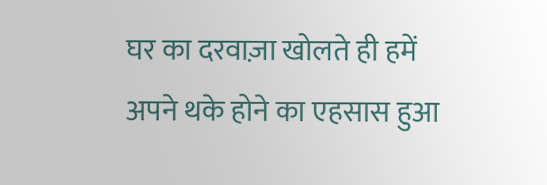घर का दरवाज़ा खोलते ही हमें अपने थके होने का एहसास हुआ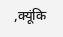,क्यूंकि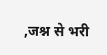,जश्न से भरी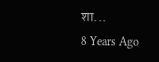शा...
8 Years Ago